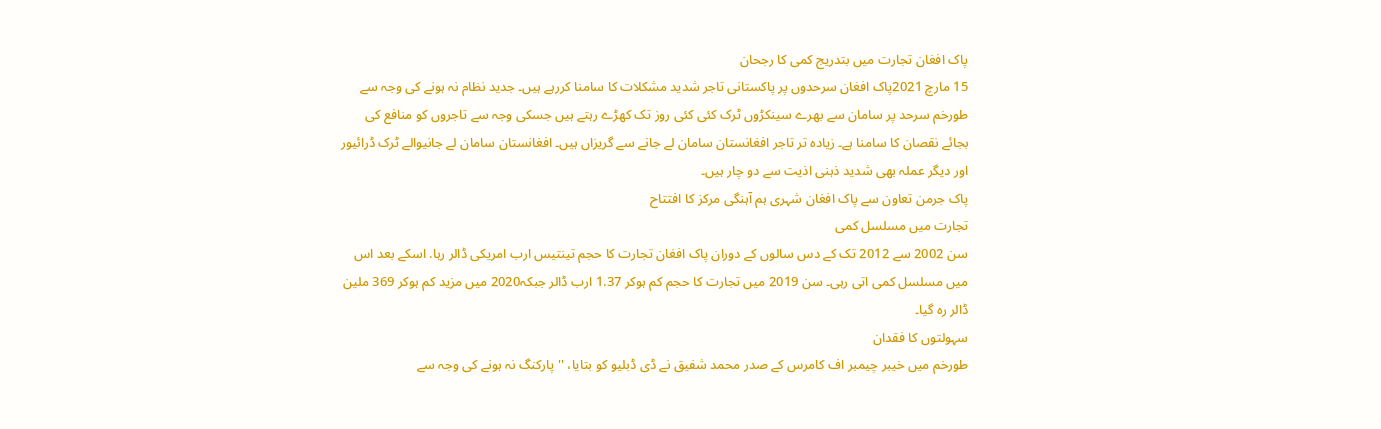پاک افغان تجارت میں بتدریج کمی کا رجحان
15 مارچ 2021پاک افغان سرحدوں پر پاکستانی تاجر شدید مشکلات کا سامنا کررہے ہیں۔ جدید نظام نہ ہونے کی وجہ سے طورخم سرحد پر سامان سے بھرے سینکڑوں ٹرک کئی کئی روز تک کھڑے رہتے ہیں جسکی وجہ سے تاجروں کو منافع کی بجائے نقصان کا سامنا ہے۔ زیادہ تر تاجر افغانستان سامان لے جانے سے گریزاں ہیں۔ افغانستان سامان لے جانیوالے ٹرک ڈرائیور اور دیگر عملہ بھی شدید ذہنی اذیت سے دو چار ہیں۔
پاک جرمن تعاون سے پاک افغان شہری ہم آہنگی مرکز کا افتتاح
تجارت میں مسلسل کمی
سن 2002 سے 2012 تک کے دس سالوں کے دوران پاک افغان تجارت کا حجم تینتیس ارب امریکی ڈالر رہا. اسکے بعد اس میں مسلسل کمی اتی رہی۔ سن 2019 میں تجارت کا حجم کم ہوکر 1.37 ارب ڈالر جبکہ2020 میں مزید کم ہوکر 369 ملین ڈالر رہ گیا۔
سہولتوں کا فقدان
طورخم میں خیبر چیمبر اف کامرس کے صدر محمد شفیق نے ڈی ڈبلیو کو بتایا، ''پارکنگ نہ ہونے کی وجہ سے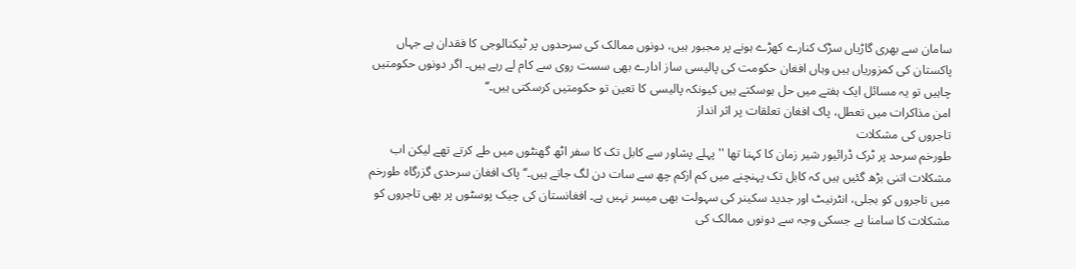سامان سے بھری گاڑیاں سڑک کنارے کھڑے ہونے پر مجبور ہیں، دونوں ممالک کی سرحدوں پر ٹیکنالوجی کا فقدان ہے جہاں پاکستان کی کمزوریاں ہیں وہاں افغان حکومت کی پالیسی ساز ادارے بھی سست روی سے کام لے رہے ہیں۔ اگر دونوں حکومتیں چاہیں تو یہ مسائل ایک ہفتے میں حل ہوسکتے ہیں کیونکہ پالیسی کا تعین تو حکومتیں کرسکتی ہیں۔‘‘
امن مذاکرات میں تعطل، پاک افغان تعلقات پر اثر انداز
تاجروں کی مشکلات
طورخم سرحد پر ٹرک ڈرائیور شیر زمان کا کہنا تھا '' پہلے پشاور سے کابل تک کا سفر اٹھ گھنٹوں میں طے کرتے تھے لیکن اب مشکلات اتنی بڑھ گئیں ہیں کہ کابل تک پہنچنے میں کم ازکم چھ سے سات دن لگ جاتے ہیں۔‘‘ پاک افغان سرحدی گزرگاہ طورخم میں تاجروں کو بجلی، انٹرنیٹ اور جدید سکینر کی سہولت بھی میسر نہیں ہے۔ افغانستان کی چیک پوسٹوں پر بھی تاجروں کو مشکلات کا سامنا ہے جسکی وجہ سے دونوں ممالک کی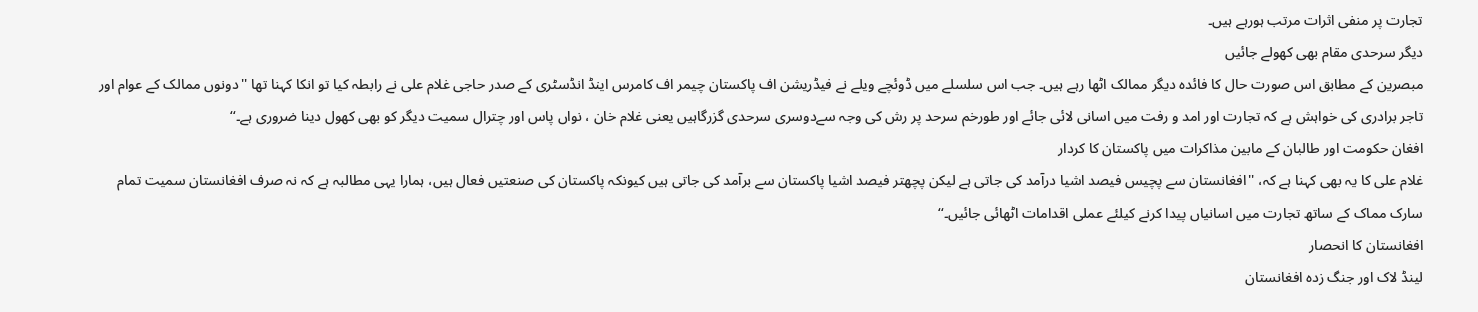تجارت پر منفی اثرات مرتب ہورہے ہیں۔
دیگر سرحدی مقام بھی کھولے جائیں
مبصرین کے مطابق اس صورت حال کا فائدہ دیگر ممالک اٹھا رہے ہیں۔ جب اس سلسلے میں ڈوئچے ویلے نے فیڈریشن اف پاکستان چیمر اف کامرس اینڈ انڈسٹری کے صدر حاجی غلام علی نے رابطہ کیا تو انکا کہنا تھا ''دونوں ممالک کے عوام اور تاجر برادری کی خواہش ہے کہ تجارت اور امد و رفت میں اسانی لائی جائے اور طورخم سرحد پر رش کی وجہ سےدوسری سرحدی گزرگاہیں یعنی غلام خان ، نواں پاس اور چترال سمیت دیگر کو بھی کھول دینا ضروری ہے۔‘‘
افغان حکومت اور طالبان کے مابین مذاکرات میں پاکستان کا کردار
غلام علی کا یہ بھی کہنا ہے کہ، ''افغانستان سے پچیس فیصد اشیا درآمد کی جاتی ہے لیکن پچھتر فیصد اشیا پاکستان سے برآمد کی جاتی ہیں کیونکہ پاکستان کی صنعتیں فعال ہیں، ہمارا یہی مطالبہ ہے کہ نہ صرف افغانستان سمیت تمام سارک مماک کے ساتھ تجارت میں اسانیاں پیدا کرنے کیلئے عملی اقدامات اٹھائی جائیں۔‘‘
افغانستان کا انحصار
لینڈ لاک اور جنگ زدہ افغانستان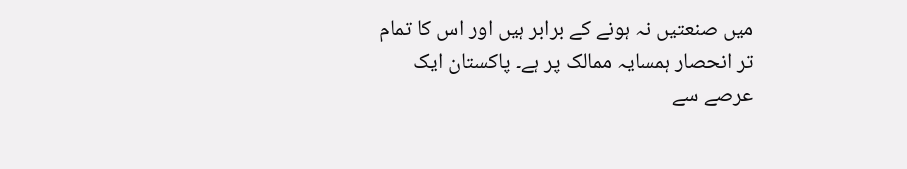میں صنعتیں نہ ہونے کے برابر ہیں اور اس کا تمام تر انحصار ہمسایہ ممالک پر ہے۔ پاکستان ایک عرصے سے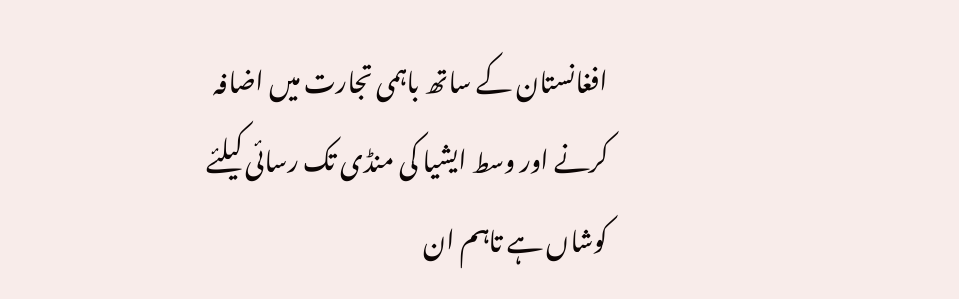افغانستان کے ساتھ باہمی تجارت میں اضافہ کرنے اور وسط ایشیا کی منڈی تک رسائی کیلئے کوشاں ہے تاہم ان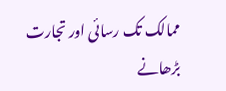ممالک تک رسائی اور تجارت بڑھانے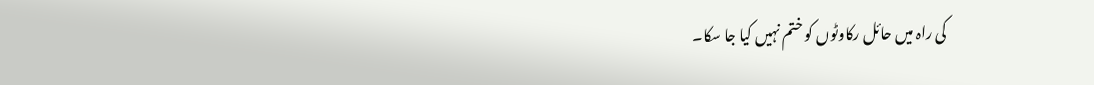کی راہ میں حائل رکاوٹوں کو ختم نہیں کیا جا سکا۔